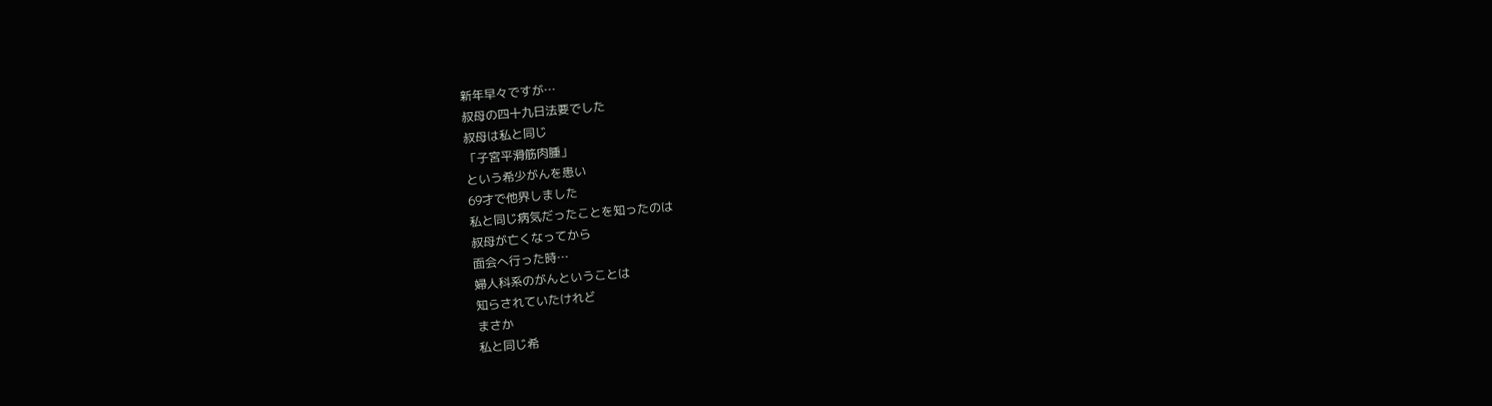新年早々ですが…
叔母の四十九日法要でした
叔母は私と同じ
「子宮平滑筋肉腫」
という希少がんを患い
69才で他界しました
私と同じ病気だったことを知ったのは
叔母が亡くなってから
面会へ行った時…
婦人科系のがんということは
知らされていたけれど
まさか
私と同じ希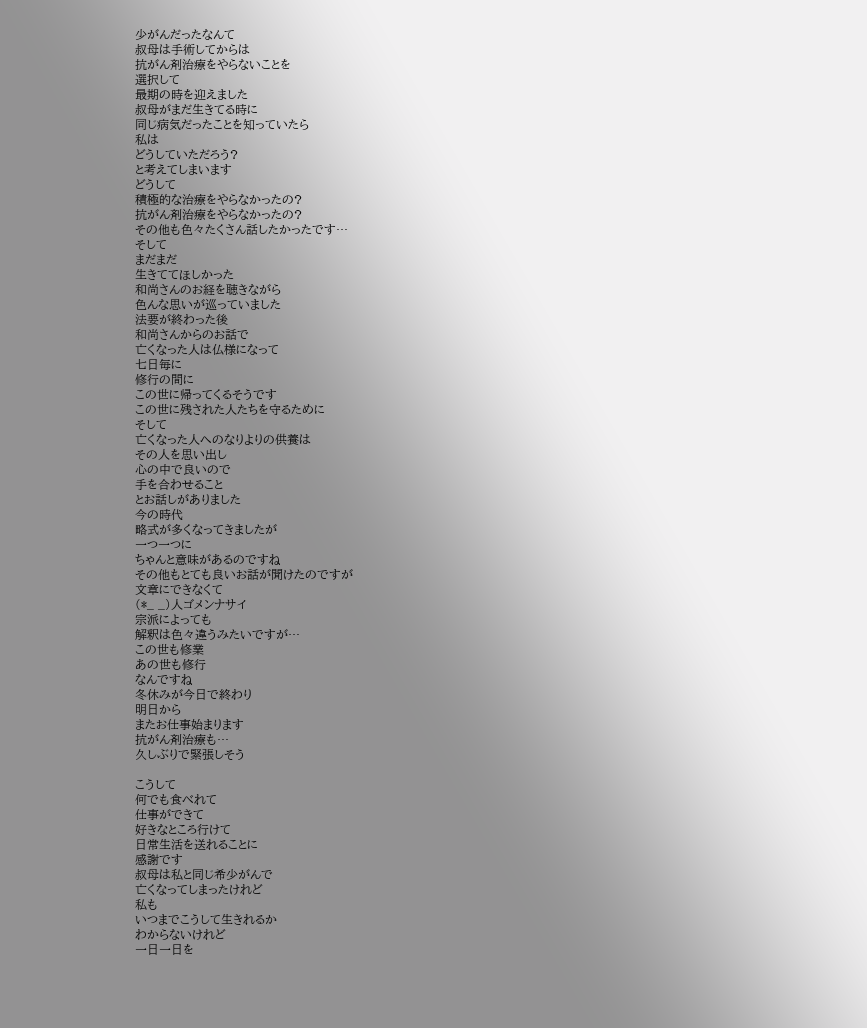少がんだったなんて
叔母は手術してからは
抗がん剤治療をやらないことを
選択して
最期の時を迎えました
叔母がまだ生きてる時に
同じ病気だったことを知っていたら
私は
どうしていただろう?
と考えてしまいます
どうして
積極的な治療をやらなかったの?
抗がん剤治療をやらなかったの?
その他も色々たくさん話したかったです…
そして
まだまだ
生きててほしかった
和尚さんのお経を聴きながら
色んな思いが巡っていました
法要が終わった後
和尚さんからのお話で
亡くなった人は仏様になって
七日毎に
修行の間に
この世に帰ってくるそうです
この世に残された人たちを守るために
そして
亡くなった人へのなりよりの供養は
その人を思い出し
心の中で良いので
手を合わせること
とお話しがありました
今の時代
略式が多くなってきましたが
一つ一つに
ちゃんと意味があるのですね
その他もとても良いお話が聞けたのですが
文章にできなくて
(*_ _)人ゴメンナサイ
宗派によっても
解釈は色々違うみたいですが…
この世も修業
あの世も修行
なんですね
冬休みが今日で終わり
明日から
またお仕事始まります
抗がん剤治療も…
久しぶりで緊張しそう

こうして
何でも食べれて
仕事ができて
好きなところ行けて
日常生活を送れることに
感謝です
叔母は私と同じ希少がんで
亡くなってしまったけれど
私も
いつまでこうして生きれるか
わからないけれど
一日一日を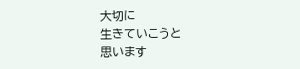大切に
生きていこうと
思います